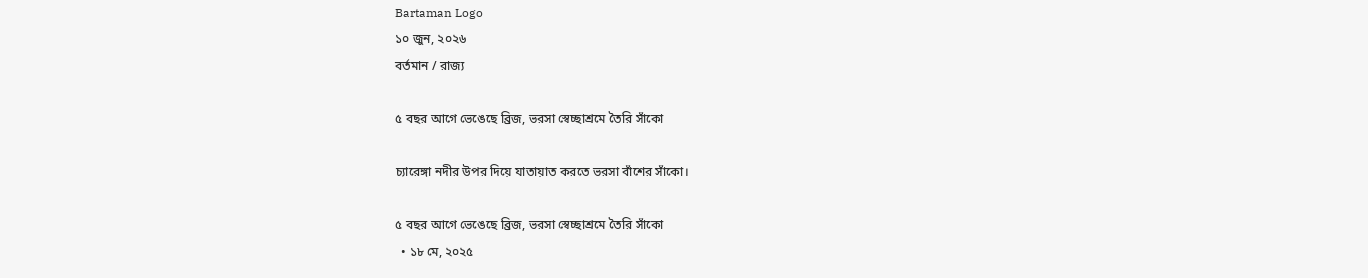Bartaman Logo
১০ জুন, ২০২৬
বর্তমান / রাজ্য

৫ বছর আগে ভেঙেছে ব্রিজ, ভরসা স্বেচ্ছাশ্রমে তৈরি সাঁকো

চ্যারেঙ্গা নদীর উপর দিয়ে যাতায়াত করতে ভরসা বাঁশের সাঁকো।

৫ বছর আগে ভেঙেছে ব্রিজ, ভরসা স্বেচ্ছাশ্রমে তৈরি সাঁকো
  • ১৮ মে, ২০২৫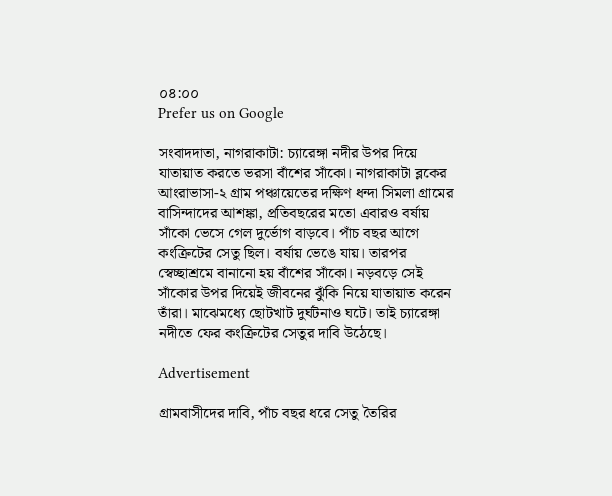০৪:০০
Prefer us on Google

সংবাদদাতা, নাগরাকাটা: চ্যারেঙ্গা নদীর উপর দিয়ে যাতায়াত করতে ভরসা বাঁশের সাঁকো। নাগরাকাটা ব্লকের আংরাভাসা-২ গ্রাম পঞ্চায়েতের দক্ষিণ ধন্দা সিমলা গ্রামের বাসিন্দাদের আশঙ্কা, প্রতিবছরের মতো এবারও বর্ষায় সাঁকো ভেসে গেল দুর্ভোগ বাড়বে। পাঁচ বছর আগে কংক্রিটের সেতু ছিল। বর্ষায় ভেঙে যায়। তারপর স্বেচ্ছাশ্রমে বানানো হয় বাঁশের সাঁকো। নড়বড়ে সেই সাঁকোর উপর দিয়েই জীবনের ঝুঁকি নিয়ে যাতায়াত করেন তাঁরা। মাঝেমধ্যে ছোটখাট দুর্ঘটনাও ঘটে। তাই চ্যারেঙ্গা নদীতে ফের কংক্রিটের সেতুর দাবি উঠেছে।

Advertisement

গ্রামবাসীদের দাবি, পাঁচ বছর ধরে সেতু তৈরির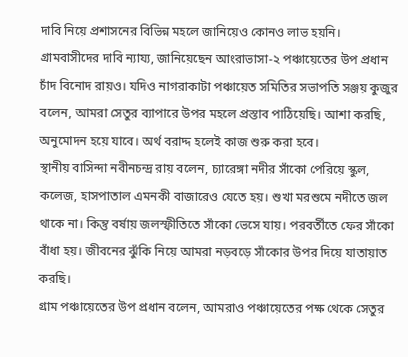দাবি নিয়ে প্রশাসনের বিভিন্ন মহলে জানিয়েও কোনও লাভ হয়নি। গ্রামবাসীদের দাবি ন্যায্য, জানিয়েছেন আংরাভাসা-২ পঞ্চায়েতের উপ প্রধান চাঁদ বিনোদ রায়ও। যদিও নাগরাকাটা পঞ্চায়েত সমিতির সভাপতি সঞ্জয় কুজুর বলেন, আমরা সেতুর ব্যাপারে উপর মহলে প্রস্তাব পাঠিয়েছি। আশা করছি, অনুমোদন হয়ে যাবে। অর্থ বরাদ্দ হলেই কাজ শুরু করা হবে।
স্থানীয় বাসিন্দা নবীনচন্দ্র রায় বলেন, চ্যারেঙ্গা নদীর সাঁকো পেরিয়ে স্কুল, কলেজ, হাসপাতাল এমনকী বাজারেও যেতে হয়। শুখা মরশুমে নদীতে জল থাকে না। কিন্তু বর্ষায় জলস্ফীতিতে সাঁকো ভেসে যায়। পরবর্তীতে ফের সাঁকো বাঁধা হয়। জীবনের ঝুঁকি নিয়ে আমরা নড়বড়ে সাঁকোর উপর দিয়ে যাতায়াত করছি।
গ্রাম পঞ্চায়েতের উপ প্রধান বলেন, আমরাও পঞ্চায়েতের পক্ষ থেকে সেতুর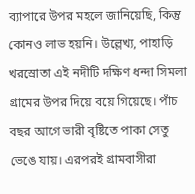ব্যাপারে উপর মহলে জানিয়েছি, কিন্তু কোনও লাভ হয়নি। উল্লেখ্য, পাহাড়ি খরস্রোতা এই নদীটি দক্ষিণ ধন্দা সিমলা গ্রামের উপর দিয়ে বয়ে গিয়েছে। পাঁচ বছর আগে ভারী বৃষ্টিতে পাকা সেতু ভেঙে যায়। এরপরই গ্রামবাসীরা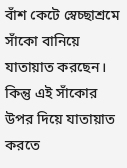বাঁশ কেটে স্বেচ্ছাশ্রমে সাঁকো বানিয়ে যাতায়াত করছেন। কিন্তু এই সাঁকোর উপর দিয়ে যাতায়াত করতে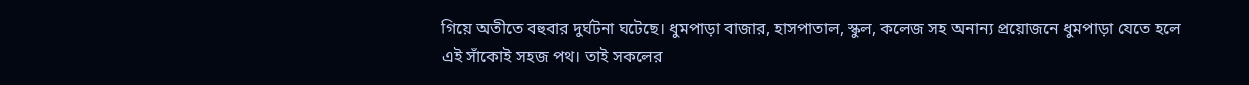গিয়ে অতীতে বহুবার দুর্ঘটনা ঘটেছে। ধুমপাড়া বাজার, হাসপাতাল, স্কুল, কলেজ সহ অনান্য প্রয়োজনে ধুমপাড়া যেতে হলে এই সাঁকোই সহজ পথ। তাই সকলের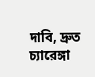দাবি, দ্রুত চ্যারেঙ্গা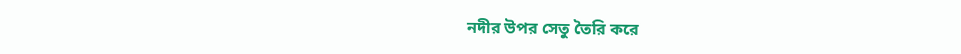নদীর উপর সেতু তৈরি করে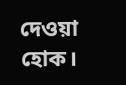দেওয়া হোক।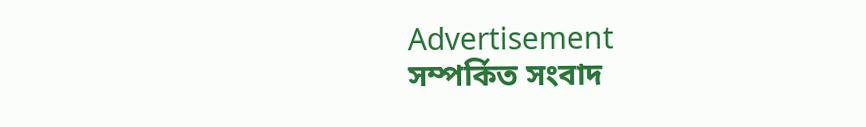Advertisement
সম্পর্কিত সংবাদ